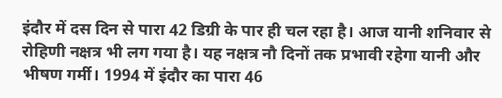इंदौर में दस दिन से पारा 42 डिग्री के पार ही चल रहा है। आज यानी शनिवार से रोहिणी नक्षत्र भी लग गया है। यह नक्षत्र नौ दिनों तक प्रभावी रहेगा यानी और भीषण गर्मी। 1994 में इंदौर का पारा 46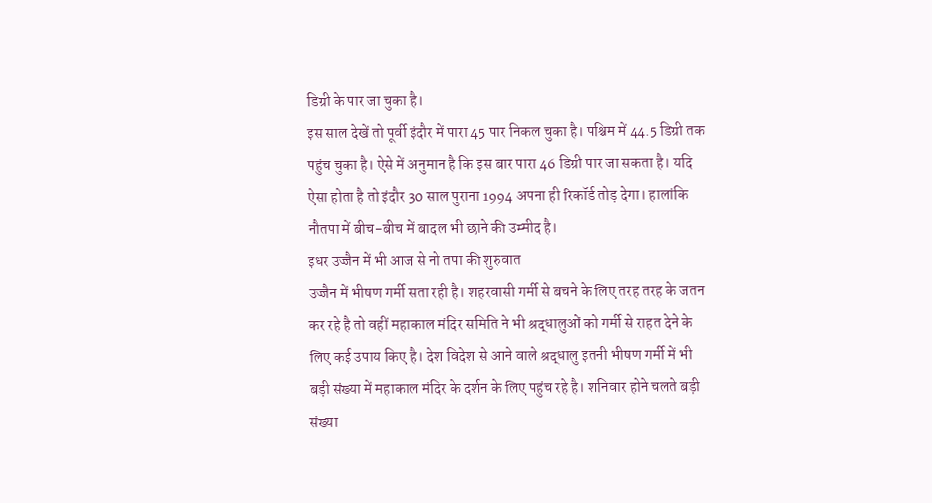डिग्री के पार जा चुका है।
इस साल देखें तो पूर्वी इंदौर में पारा 45 पार निकल चुका है। पश्चिम में 44.5 डिग्री तक पहुंच चुका है। ऐसे में अनुमान है कि इस बार पारा 46 डिग्री पार जा सकता है। यदि ऐसा होता है तो इंदौर 30 साल पुराना 1994 अपना ही रिकॉर्ड तोड़ देगा। हालांकि नौतपा में बीच-बीच में बादल भी छाने की उम्मीद है।
इधर उज्जैन में भी आज से नो तपा की शुरुवात
उज्जैन में भीषण गर्मी सता रही है। शहरवासी गर्मी से बचने के लिए तरह तरह के जतन कर रहे है तो वहीं महाकाल मंदिर समिति ने भी श्रद्धालुओं को गर्मी से राहत देने के लिए कई उपाय किए है। देश विदेश से आने वाले श्रद्धालु इतनी भीषण गर्मी में भी बड़ी संख्या में महाकाल मंदिर के दर्शन के लिए पहुंच रहे है। शनिवार होने चलते बड़ी संख्या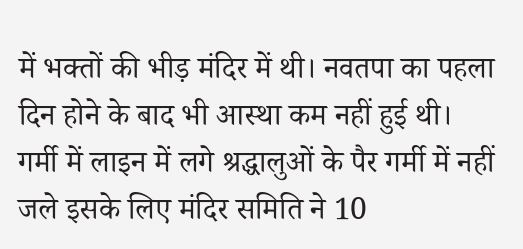में भक्तों की भीड़ मंदिर में थी। नवतपा का पहला दिन होने के बाद भी आस्था कम नहीं हुई थी। गर्मी में लाइन में लगे श्रद्धालुओं के पैर गर्मी में नहीं जले इसके लिए मंदिर समिति ने 10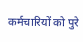कर्मचारियों को पुरे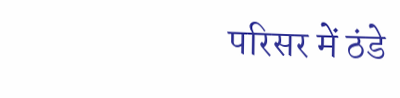परिसर में ठंडे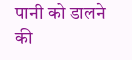पानी को डालने की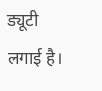ड्यूटी लगाई है।